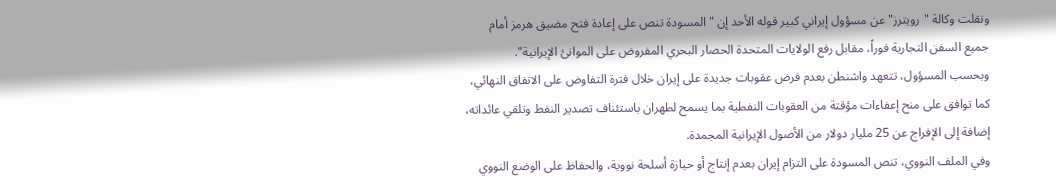ونقلت وكالة "رويترز" عن مسؤول إيراني كبير قوله الأحد إن "المسودة تنص على إعادة فتح مضيق هرمز أمام جميع السفن التجارية فوراً، مقابل رفع الولايات المتحدة الحصار البحري المفروض على الموانئ الإيرانية".
وبحسب المسؤول، تتعهد واشنطن بعدم فرض عقوبات جديدة على إيران خلال فترة التفاوض على الاتفاق النهائي، كما توافق على منح إعفاءات مؤقتة من العقوبات النفطية بما يسمح لطهران باستئناف تصدير النفط وتلقي عائداته، إضافة إلى الإفراج عن 25 مليار دولار من الأصول الإيرانية المجمدة.
وفي الملف النووي، تنص المسودة على التزام إيران بعدم إنتاج أو حيازة أسلحة نووية، والحفاظ على الوضع النووي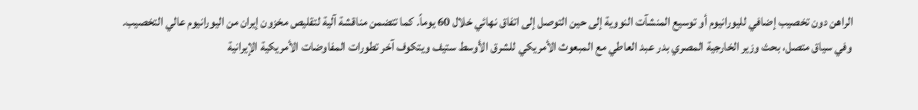الراهن دون تخصيب إضافي لليورانيوم أو توسيع المنشآت النووية إلى حين التوصل إلى اتفاق نهائي خلال 60 يوماً. كما تتضمن مناقشة آلية لتقليص مخزون إيران من اليورانيوم عالي التخصيب.
وفي سياق متصل، بحث وزير الخارجية المصري بدر عبد العاطي مع المبعوث الأمريكي للشرق الأوسط ستيف ويتكوف آخر تطورات المفاوضات الأمريكية الإيرانية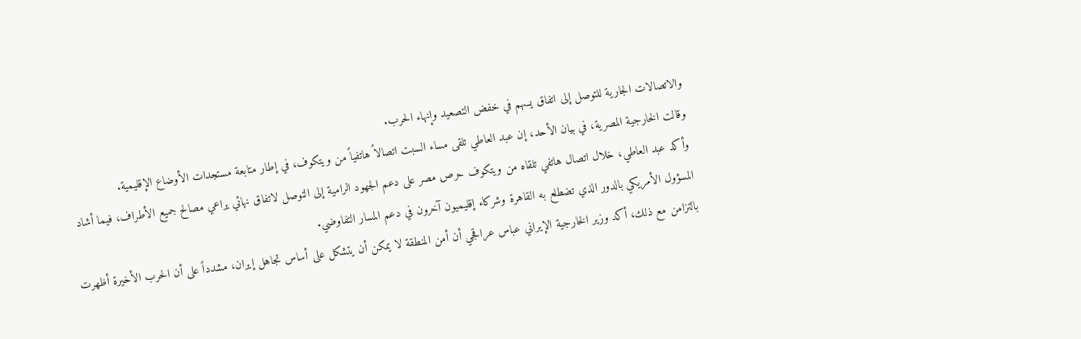والاتصالات الجارية للتوصل إلى اتفاق يسهم في خفض التصعيد وإنهاء الحرب.
وقالت الخارجية المصرية، في بيان الأحد، إن عبد العاطي تلقى مساء السبت اتصالاً هاتفياً من ويتكوف، في إطار متابعة مستجدات الأوضاع الإقليمية.
وأكد عبد العاطي، خلال اتصال هاتفي تلقاه من ويتكوف حرص مصر على دعم الجهود الرامية إلى التوصل لاتفاق نهائي يراعي مصالح جميع الأطراف، فيما أشاد المسؤول الأمريكي بالدور الذي تضطلع به القاهرة وشركاء إقليميون آخرون في دعم المسار التفاوضي.
بالتزامن مع ذلك، أكد وزير الخارجية الإيراني عباس عراقجي أن أمن المنطقة لا يمكن أن يتشكل على أساس تجاهل إيران، مشدداً على أن الحرب الأخيرة أظهرت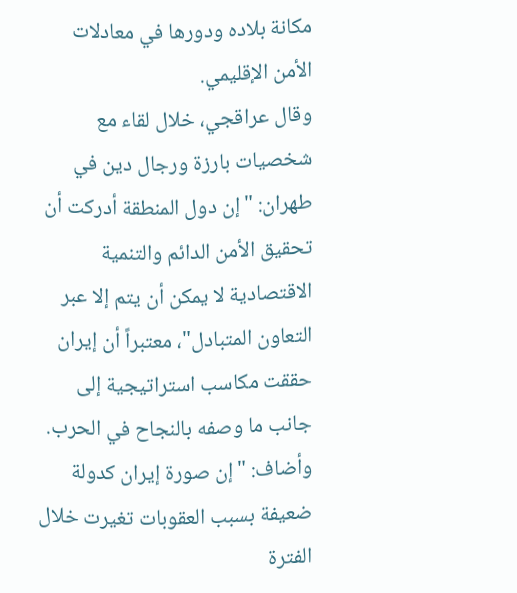مكانة بلاده ودورها في معادلات الأمن الإقليمي.
وقال عراقجي، خلال لقاء مع شخصيات بارزة ورجال دين في طهران: "إن دول المنطقة أدركت أن تحقيق الأمن الدائم والتنمية الاقتصادية لا يمكن أن يتم إلا عبر التعاون المتبادل"، معتبراً أن إيران حققت مكاسب استراتيجية إلى جانب ما وصفه بالنجاح في الحرب.
وأضاف: "إن صورة إيران كدولة ضعيفة بسبب العقوبات تغيرت خلال الفترة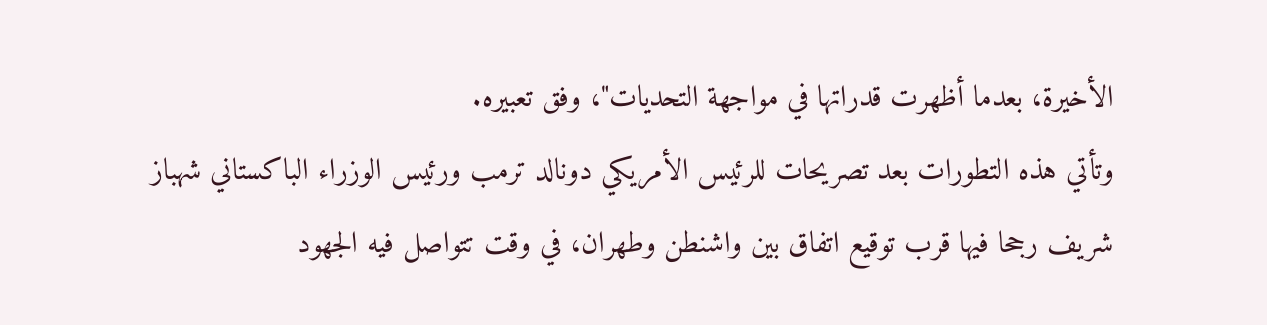الأخيرة، بعدما أظهرت قدراتها في مواجهة التحديات"، وفق تعبيره.
وتأتي هذه التطورات بعد تصريحات للرئيس الأمريكي دونالد ترمب ورئيس الوزراء الباكستاني شهباز شريف رجحا فيها قرب توقيع اتفاق بين واشنطن وطهران، في وقت تتواصل فيه الجهود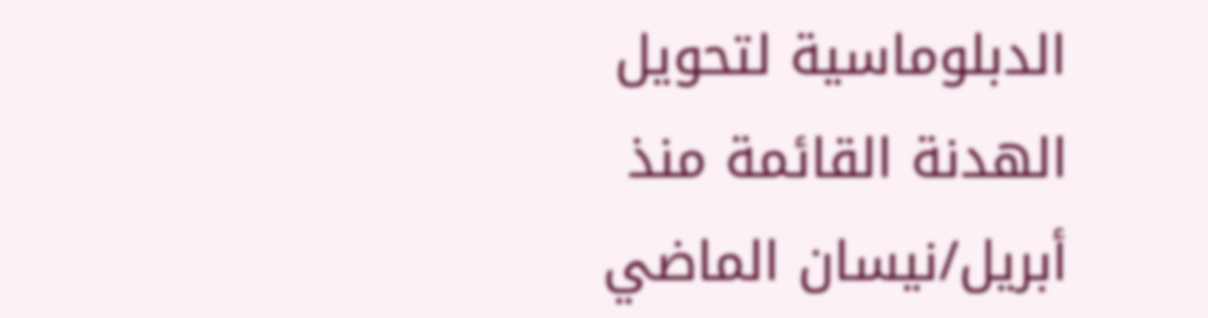الدبلوماسية لتحويل الهدنة القائمة منذ أبريل/نيسان الماضي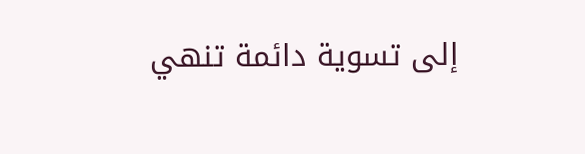إلى تسوية دائمة تنهي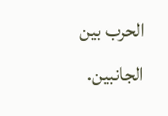الحرب بين الجانبين.